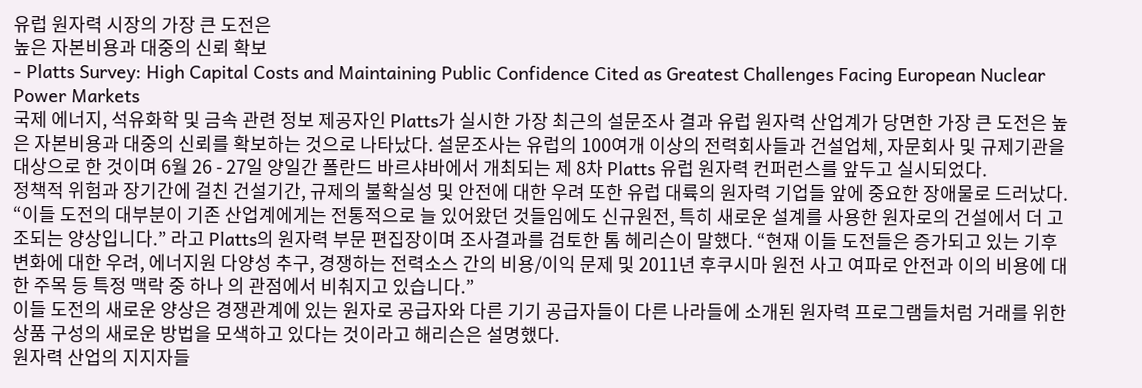유럽 원자력 시장의 가장 큰 도전은
높은 자본비용과 대중의 신뢰 확보
- Platts Survey: High Capital Costs and Maintaining Public Confidence Cited as Greatest Challenges Facing European Nuclear Power Markets
국제 에너지, 석유화학 및 금속 관련 정보 제공자인 Platts가 실시한 가장 최근의 설문조사 결과 유럽 원자력 산업계가 당면한 가장 큰 도전은 높은 자본비용과 대중의 신뢰를 확보하는 것으로 나타났다. 설문조사는 유럽의 100여개 이상의 전력회사들과 건설업체, 자문회사 및 규제기관을 대상으로 한 것이며 6월 26 - 27일 양일간 폴란드 바르샤바에서 개최되는 제 8차 Platts 유럽 원자력 컨퍼런스를 앞두고 실시되었다.
정책적 위험과 장기간에 걸친 건설기간, 규제의 불확실성 및 안전에 대한 우려 또한 유럽 대륙의 원자력 기업들 앞에 중요한 장애물로 드러났다.
“이들 도전의 대부분이 기존 산업계에게는 전통적으로 늘 있어왔던 것들임에도 신규원전, 특히 새로운 설계를 사용한 원자로의 건설에서 더 고조되는 양상입니다.” 라고 Platts의 원자력 부문 편집장이며 조사결과를 검토한 톰 헤리슨이 말했다. “현재 이들 도전들은 증가되고 있는 기후변화에 대한 우려, 에너지원 다양성 추구, 경쟁하는 전력소스 간의 비용/이익 문제 및 2011년 후쿠시마 원전 사고 여파로 안전과 이의 비용에 대한 주목 등 특정 맥락 중 하나 의 관점에서 비춰지고 있습니다.”
이들 도전의 새로운 양상은 경쟁관계에 있는 원자로 공급자와 다른 기기 공급자들이 다른 나라들에 소개된 원자력 프로그램들처럼 거래를 위한 상품 구성의 새로운 방법을 모색하고 있다는 것이라고 해리슨은 설명했다.
원자력 산업의 지지자들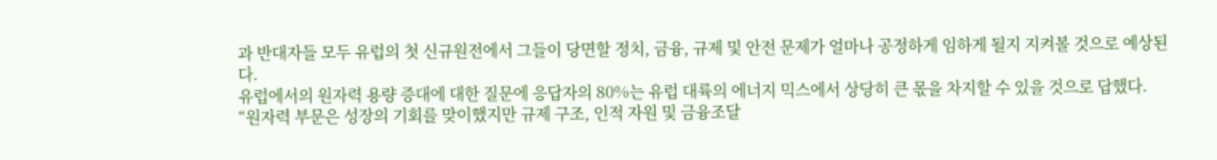과 반대자들 모두 유럽의 첫 신규원전에서 그들이 당면할 정치, 금융, 규제 및 안전 문제가 얼마나 공정하게 임하게 될지 지켜볼 것으로 예상된다.
유럽에서의 원자력 용량 증대에 대한 질문에 응답자의 80%는 유럽 대륙의 에너지 믹스에서 상당히 큰 몫을 차지할 수 있을 것으로 답했다.
“원자력 부문은 성장의 기회를 맞이했지만 규제 구조, 인적 자원 및 금융조달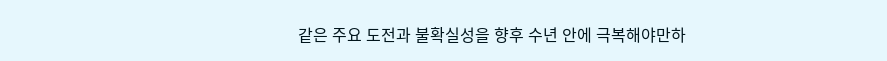같은 주요 도전과 불확실성을 향후 수년 안에 극복해야만하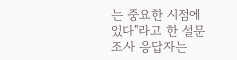는 중요한 시점에 있다"라고 한 설문 조사 응답자는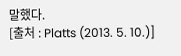말했다.
[출처 : Platts (2013. 5. 10.)]